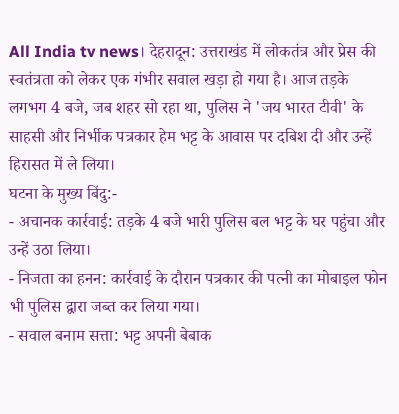All India tv news। देहरादून: उत्तराखंड में लोकतंत्र और प्रेस की स्वतंत्रता को लेकर एक गंभीर सवाल खड़ा हो गया है। आज तड़के लगभग 4 बजे, जब शहर सो रहा था, पुलिस ने 'जय भारत टीवी' के साहसी और निर्भीक पत्रकार हेम भट्ट के आवास पर दबिश दी और उन्हें हिरासत में ले लिया।
घटना के मुख्य बिंदु:-
- अचानक कार्रवाई: तड़के 4 बजे भारी पुलिस बल भट्ट के घर पहुंचा और उन्हें उठा लिया।
- निजता का हनन: कार्रवाई के दौरान पत्रकार की पत्नी का मोबाइल फोन भी पुलिस द्वारा जब्त कर लिया गया।
- सवाल बनाम सत्ता: भट्ट अपनी बेबाक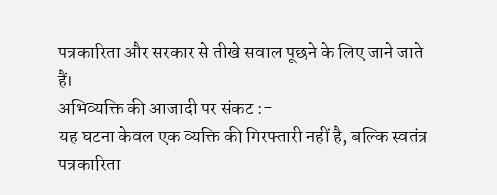पत्रकारिता और सरकार से तीखे सवाल पूछने के लिए जाने जाते हैं।
अभिव्यक्ति की आजादी पर संकट :-
यह घटना केवल एक व्यक्ति की गिरफ्तारी नहीं है, बल्कि स्वतंत्र पत्रकारिता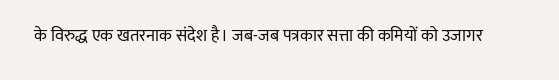के विरुद्ध एक खतरनाक संदेश है। जब-जब पत्रकार सत्ता की कमियों को उजागर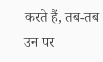करते हैं, तब-तब उन पर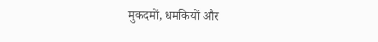मुकदमों, धमकियों और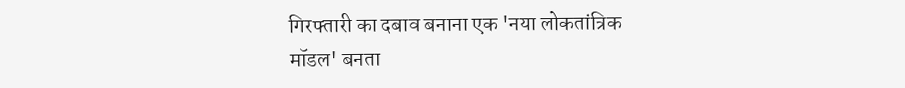गिरफ्तारी का दबाव बनाना एक 'नया लोकतांत्रिक मॉडल' बनता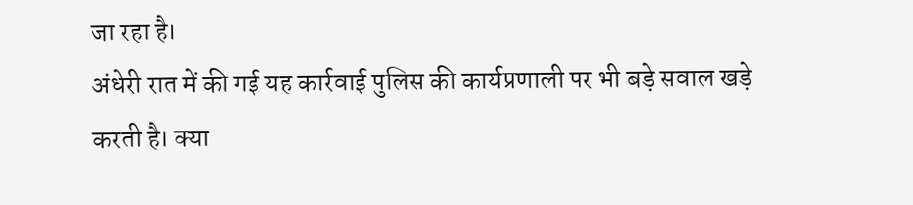जा रहा है।
अंधेरी रात में की गई यह कार्रवाई पुलिस की कार्यप्रणाली पर भी बड़े सवाल खड़े करती है। क्या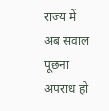राज्य में अब सवाल पूछना अपराध हो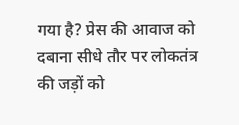गया है? प्रेस की आवाज को दबाना सीधे तौर पर लोकतंत्र की जड़ों को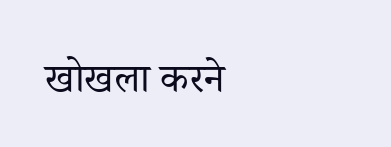खोखला करने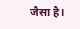जैसा है।